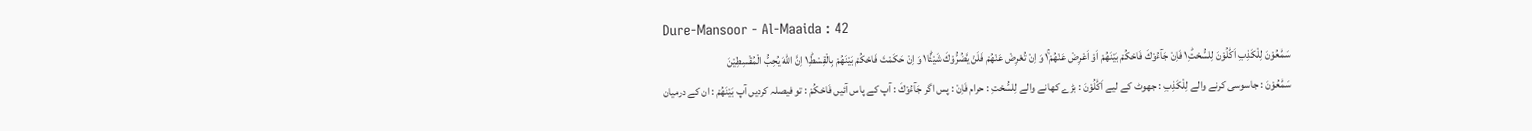Dure-Mansoor - Al-Maaida : 42
سَمّٰعُوْنَ لِلْكَذِبِ اَكّٰلُوْنَ لِلسُّحْتِ١ؕ فَاِنْ جَآءُوْكَ فَاحْكُمْ بَیْنَهُمْ اَوْ اَعْرِضْ عَنْهُمْ١ۚ وَ اِنْ تُعْرِضْ عَنْهُمْ فَلَنْ یَّضُرُّوْكَ شَیْئًا١ؕ وَ اِنْ حَكَمْتَ فَاحْكُمْ بَیْنَهُمْ بِالْقِسْطِ١ؕ اِنَّ اللّٰهَ یُحِبُّ الْمُقْسِطِیْنَ
سَمّٰعُوْنَ : جاسوسی کرنے والے لِلْكَذِبِ : جھوٹ کے لیے اَكّٰلُوْنَ : بڑے کھانے والے لِلسُّحْتِ : حرام فَاِنْ : پس اگر جَآءُوْكَ : آپ کے پاس آئیں فَاحْكُمْ : تو فیصلہ کردیں آپ بَيْنَهُمْ : ان کے درمیان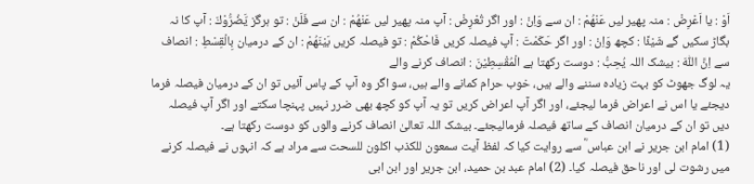اَوْ : یا اَعْرِضْ : منہ پھیر لیں عَنْهُمْ : ان سے وَاِنْ : اور اگر تُعْرِضْ : آپ منہ پھیر لیں عَنْهُمْ : ان سے فَلَنْ : تو ہرگز يَّضُرُّوْكَ : آپ کا نہ بگاڑ سکیں گے شَيْئًا : کچھ وَاِنْ : اور اگر حَكَمْتَ : آپ فیصلہ کریں فَاحْكُمْ : تو فیصلہ کریں بَيْنَهُمْ : ان کے درمیان بِالْقِسْطِ : انصاف سے اِنَّ اللّٰهَ : بیشک اللہ يُحِبُّ : دوست رکھتا ہے الْمُقْسِطِيْنَ : انصاف کرنے والے
یہ لوگ جھوٹ کو بہت زیادہ سننے والے ہیں، خوب حرام کمانے والے ہیں، سو اگر وہ آپ کے پاس آئیں تو ان کے درمیان فیصلہ فرما دیجئے یا اس نے اعراض فرما لیجئے، اور اگر آپ اعراض کریں تو یہ آپ کو کچھ بھی ضرر نہیں پہنچا سکتے اور اگر آپ فیصلہ دیں تو ان کے درمیان انصاف کے ساتھ فیصلہ فرمالیجئے۔ بیشک اللہ تعالیٰ انصاف کرنے والوں کو دوست رکھتا ہے۔
(1) امام ابن جریر نے ابن عباس ؓ سے روایت کیا کہ لفظ آیت سمعون للکذب اکلون للسحت سے مراد ہے کہ انہوں نے فیصلہ کرنے میں رشوت لی اور ناحق فیصلہ کیا۔ (2) امام عبد بن حمید، ابن جریر اور ابن ابی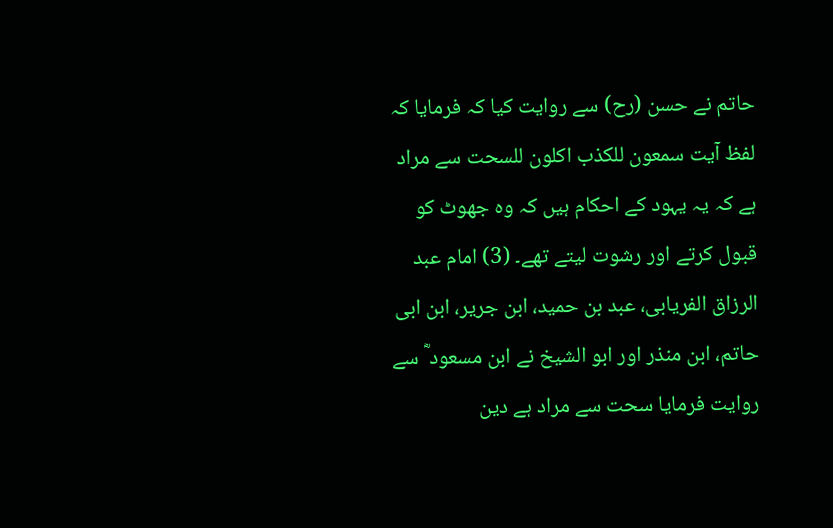حاتم نے حسن (رح) سے روایت کیا کہ فرمایا کہ لفظ آیت سمعون للکذب اکلون للسحت سے مراد ہے کہ یہ یہود کے احکام ہیں کہ وہ جھوٹ کو قبول کرتے اور رشوت لیتے تھے۔ (3) امام عبد الرزاق الفریابی، عبد بن حمید، ابن جریر، ابن ابی حاتم، ابن منذر اور ابو الشیخ نے ابن مسعود ؓ سے روایت فرمایا سحت سے مراد ہے دین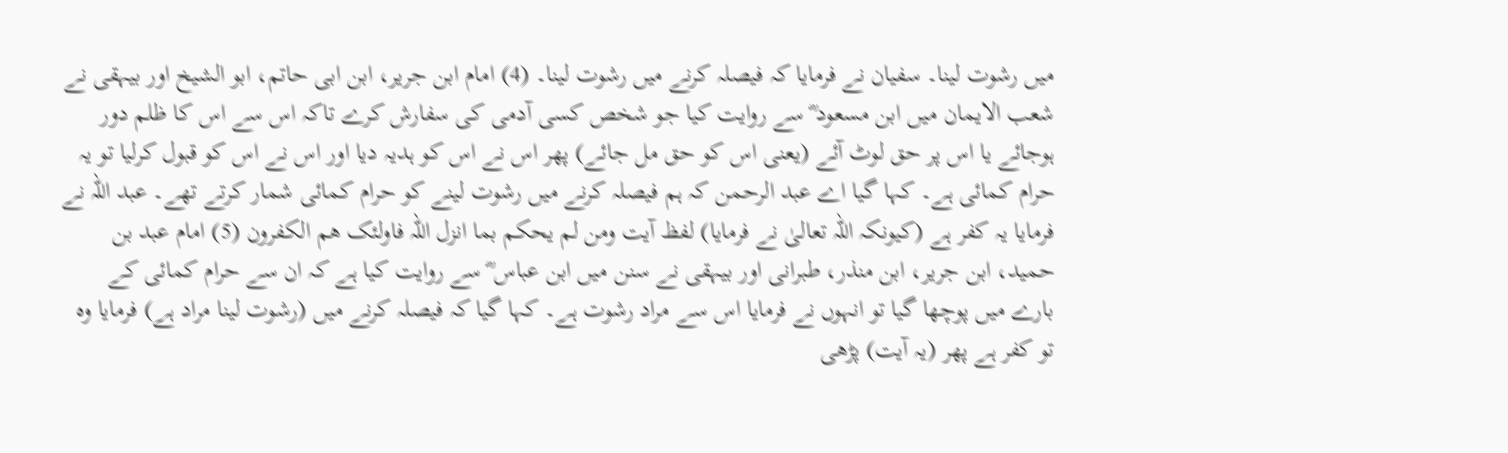میں رشوت لینا۔ سفیان نے فرمایا کہ فیصلہ کرنے میں رشوت لینا۔ (4) امام ابن جریر، ابن ابی حاتم، ابو الشیخ اور بیہقی نے شعب الایمان میں ابن مسعود ؓ سے روایت کیا جو شخص کسی آدمی کی سفارش کرے تاکہ اس سے اس کا ظلم دور ہوجائے یا اس پر حق لوٹ آئے (یعنی اس کو حق مل جائے) پھر اس نے اس کو ہدیہ دیا اور اس نے اس کو قبول کرلیا تو یہ حرام کمائی ہے۔ کہا گیا اے عبد الرحمن کہ ہم فیصلہ کرنے میں رشوت لینے کو حرام کمائی شمار کرتے تھے۔ عبد اللہ نے فرمایا یہ کفر ہے (کیونکہ اللہ تعالیٰ نے فرمایا) لفظ آیت ومن لم یحکم بما انزل اللہ فاولئک ھم الکفرون (5) امام عبد بن حمید، ابن جریر، ابن منذر، طبرانی اور بیہقی نے سنن میں ابن عباس ؓ سے روایت کیا ہے کہ ان سے حرام کمائی کے بارے میں پوچھا گیا تو انہوں نے فرمایا اس سے مراد رشوت ہے۔ کہا گیا کہ فیصلہ کرنے میں (رشوت لینا مراد ہے) فرمایا وہ تو کفر ہے پھر (یہ آیت) پڑھی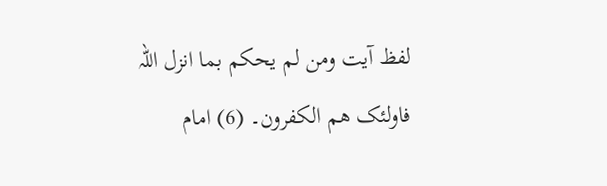لفظ آیت ومن لم یحکم بما انزل اللہ فاولئک ھم الکفرون۔ (6) امام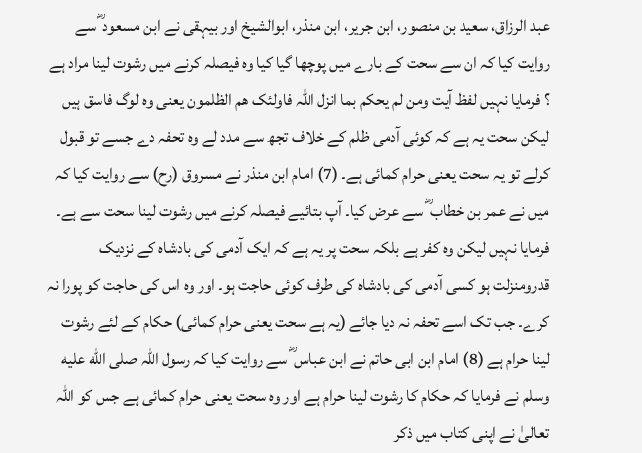عبد الرزاق، سعید بن منصور، ابن جریر، ابن منذر، ابوالشیخ اور بیہقی نے ابن مسعود ؓ سے روایت کیا کہ ان سے سحت کے بارے میں پوچھا گیا کیا وہ فیصلہ کرنے میں رشوت لینا مراد ہے ؟ فرمایا نہیں لفظ آیت ومن لم یحکم بما انزل اللہ فاولئک ھم الظلمون یعنی وہ لوگ فاسق ہیں لیکن سحت یہ ہے کہ کوئی آدمی ظلم کے خلاف تجھ سے مدد لے وہ تحفہ دے جسے تو قبول کرلے تو یہ سحت یعنی حرام کمائی ہے۔ (7) امام ابن منذر نے مسروق (رح) سے روایت کیا کہ میں نے عمر بن خطاب ؓ سے عرض کیا۔ آپ بتائیے فیصلہ کرنے میں رشوت لینا سحت سے ہے۔ فرمایا نہیں لیکن وہ کفر ہے بلکہ سحت پر یہ ہے کہ ایک آدمی کی بادشاہ کے نزدیک قدرومنزلت ہو کسی آدمی کی بادشاہ کی طرف کوئی حاجت ہو۔ اور وہ اس کی حاجت کو پورا نہ کرے۔ جب تک اسے تحفہ نہ دیا جائے (یہ ہے سحت یعنی حرام کمائی) حکام کے لئے رشوت لینا حرام ہے (8) امام ابن ابی حاتم نے ابن عباس ؓ سے روایت کیا کہ رسول اللہ صلى الله عليه وسلم نے فرمایا کہ حکام کا رشوت لینا حرام ہے اور وہ سحت یعنی حرام کمائی ہے جس کو اللہ تعالیٰ نے اپنی کتاب میں ذکر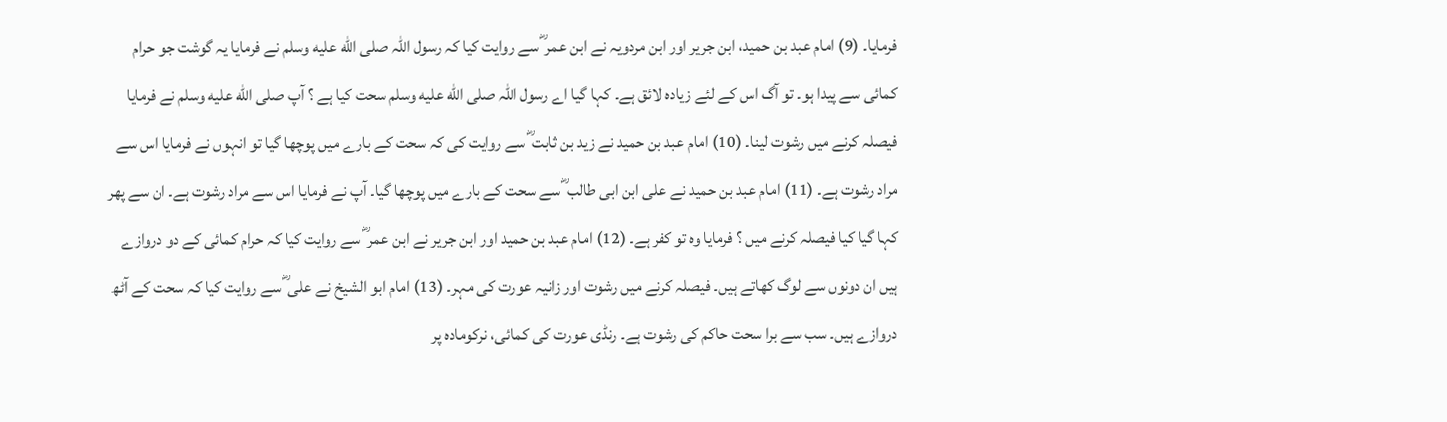فرمایا۔ (9) امام عبد بن حمید، ابن جریر اور ابن مردویہ نے ابن عمر ؓ سے روایت کیا کہ رسول اللہ صلى الله عليه وسلم نے فرمایا یہ گوشت جو حرام کمائی سے پیدا ہو۔ تو آگ اس کے لئے زیادہ لائق ہے۔ کہا گیا اے رسول اللہ صلى الله عليه وسلم سحت کیا ہے ؟ آپ صلى الله عليه وسلم نے فرمایا فیصلہ کرنے میں رشوت لینا۔ (10) امام عبد بن حمید نے زید بن ثابت ؓ سے روایت کی کہ سحت کے بارے میں پوچھا گیا تو انہوں نے فرمایا اس سے مراد رشوت ہے۔ (11) امام عبد بن حمید نے علی ابن ابی طالب ؓ سے سحت کے بارے میں پوچھا گیا۔ آپ نے فرمایا اس سے مراد رشوت ہے۔ ان سے پھر کہا گیا کیا فیصلہ کرنے میں ؟ فرمایا وہ تو کفر ہے۔ (12) امام عبد بن حمید اور ابن جریر نے ابن عمر ؓ سے روایت کیا کہ حرام کمائی کے دو دروازے ہیں ان دونوں سے لوگ کھاتے ہیں۔ فیصلہ کرنے میں رشوت اور زانیہ عورت کی مہر۔ (13) امام ابو الشیخ نے علی ؓ سے روایت کیا کہ سحت کے آٹھ دروازے ہیں۔ سب سے برا سحت حاکم کی رشوت ہے۔ رنڈی عورت کی کمائی، نرکومادہ پر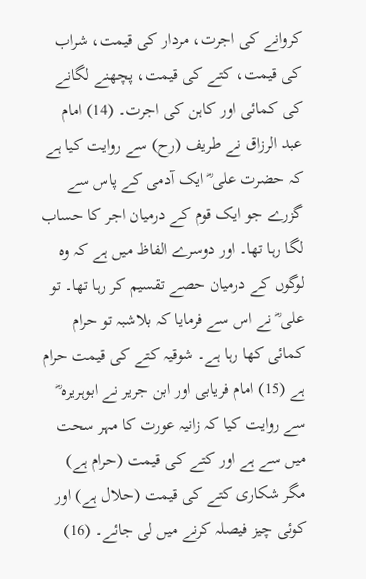کروانے کی اجرت، مردار کی قیمت، شراب کی قیمت، کتے کی قیمت، پچھنے لگانے کی کمائی اور کاہن کی اجرت۔ (14) امام عبد الرزاق نے طریف (رح) سے روایت کیا ہے کہ حضرت علی ؓ ایک آدمی کے پاس سے گزرے جو ایک قوم کے درمیان اجر کا حساب لگا رہا تھا۔ اور دوسرے الفاظ میں ہے کہ وہ لوگوں کے درمیان حصے تقسیم کر رہا تھا۔ تو علی ؓ نے اس سے فرمایا کہ بلاشبہ تو حرام کمائی کھا رہا ہے۔ شوقیہ کتے کی قیمت حرام ہے (15) امام فریابی اور ابن جریر نے ابوہریرہ ؓ سے روایت کیا کہ زانیہ عورت کا مہر سحت میں سے ہے اور کتے کی قیمت (حرام ہے) مگر شکاری کتے کی قیمت (حلال ہے) اور کوئی چیز فیصلہ کرنے میں لی جائے۔ (16)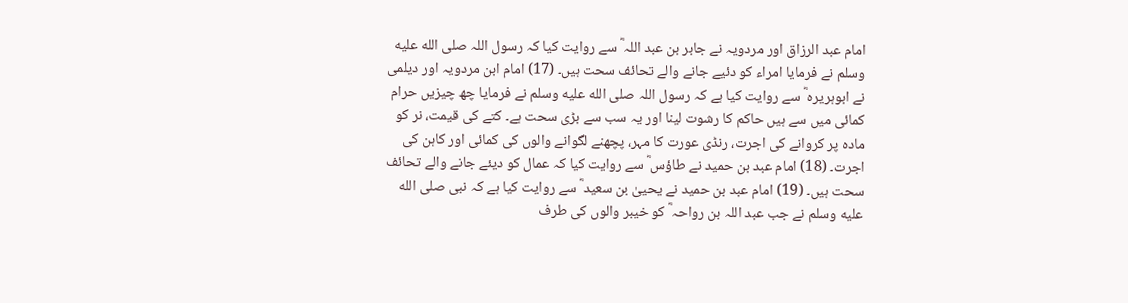امام عبد الرزاق اور مردویہ نے جابر بن عبد اللہ ؓ سے روایت کیا کہ رسول اللہ صلى الله عليه وسلم نے فرمایا امراء کو دئیے جانے والے تحائف سحت ہیں۔ (17) امام ابن مردویہ اور دیلمی نے ابوہریرہ ؓ سے روایت کیا ہے کہ رسول اللہ صلى الله عليه وسلم نے فرمایا چھ چیزیں حرام کمائی میں سے ہیں حاکم کا رشوت لینا اور یہ سب سے بڑی سحت ہے۔ کتے کی قیمت، نر کو مادہ پر کروانے کی اجرت، رنڈی عورت کا مہر، پچھنے لگوانے والوں کی کمائی اور کاہن کی اجرت۔ (18) امام عبد بن حمید نے طاؤس ؓ سے روایت کیا کہ عمال کو دیئے جانے والے تحائف سحت ہیں۔ (19) امام عبد بن حمید نے یحییٰ بن سعید ؓ سے روایت کیا ہے کہ نبی صلى الله عليه وسلم نے جب عبد اللہ بن رواحہ ؓ کو خیبر والوں کی طرف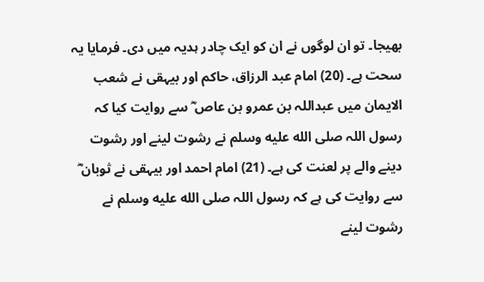بھیجا۔ تو ان لوگوں نے ان کو ایک چادر ہدیہ میں دی۔ فرمایا یہ سحت ہے۔ (20) امام عبد الرزاق، حاکم اور بیہقی نے شعب الایمان میں عبداللہ بن عمرو بن عاص ؓ سے روایت کیا کہ رسول اللہ صلى الله عليه وسلم نے رشوت لینے اور رشوت دینے والے پر لعنت کی ہے۔ (21) امام احمد اور بیہقی نے ثوبان ؓ سے روایت کی ہے کہ رسول اللہ صلى الله عليه وسلم نے رشوت لینے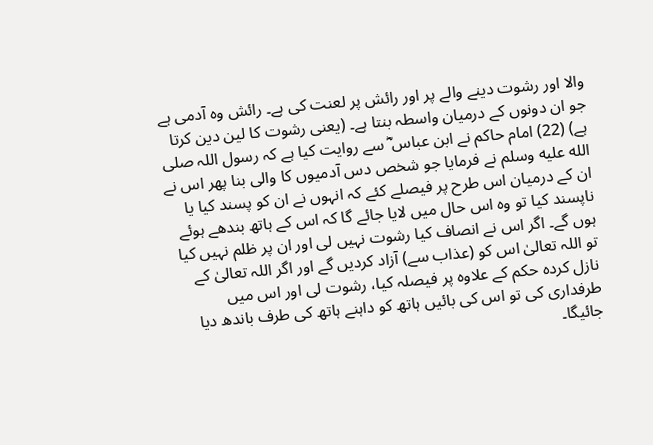والا اور رشوت دینے والے پر اور رائش پر لعنت کی ہے۔ رائش وہ آدمی ہے جو ان دونوں کے درمیان واسطہ بنتا ہے۔ (یعنی رشوت کا لین دین کرتا ہے) (22) امام حاکم نے ابن عباس ؓ سے روایت کیا ہے کہ رسول اللہ صلى الله عليه وسلم نے فرمایا جو شخص دس آدمیوں کا والی بنا پھر اس نے ان کے درمیان اس طرح پر فیصلے کئے کہ انہوں نے ان کو پسند کیا یا ناپسند کیا تو وہ اس حال میں لایا جائے گا کہ اس کے ہاتھ بندھے ہوئے ہوں گے۔ اگر اس نے انصاف کیا رشوت نہیں لی اور ان پر ظلم نہیں کیا تو اللہ تعالیٰ اس کو (عذاب سے) آزاد کردیں گے اور اگر اللہ تعالیٰ کے نازل کردہ حکم کے علاوہ پر فیصلہ کیا، رشوت لی اور اس میں طرفداری کی تو اس کی بائیں ہاتھ کو داہنے ہاتھ کی طرف باندھ دیا جائیگا۔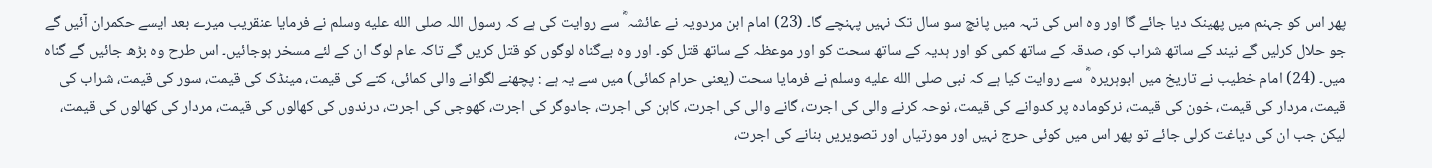پھر اس کو جہنم میں پھینک دیا جائے گا اور وہ اس کی تہہ میں پانچ سو سال تک نہیں پہنچے گا۔ (23) امام ابن مردویہ نے عائشہ ؓ سے روایت کی ہے کہ رسول اللہ صلى الله عليه وسلم نے فرمایا عنقریب میرے بعد ایسے حکمران آئیں گے جو حلال کرلیں گے نیند کے ساتھ شراب کو، صدقہ کے ساتھ کمی کو اور ہدیہ کے ساتھ سحت کو اور موعظہ کے ساتھ قتل کو۔ اور وہ بےگناہ لوگوں کو قتل کریں گے تاکہ عام لوگ ان کے لئے مسخر ہوجائیں۔ اس طرح وہ بڑھ جائیں گے گناہ میں۔ (24) امام خطیب نے تاریخ میں ابوہریرہ ؓ سے روایت کیا ہے کہ نبی صلى الله عليه وسلم نے فرمایا سحت (یعنی حرام کمائی) میں سے یہ ہے : پچھنے لگوانے والی کمائی، کتے کی قیمت، مینڈک کی قیمت، سور کی قیمت، شراب کی قیمت، مردار کی قیمت، خون کی قیمت، نرکومادہ پر کدوانے کی قیمت، نوحہ کرنے والی کی اجرت، گانے والی کی اجرت، کاہن کی اجرت، جادوگر کی اجرت، کھوجی کی اجرت، درندوں کی کھالوں کی قیمت، مردار کی کھالوں کی قیمت، لیکن جب ان کی دیاغت کرلی جائے تو پھر اس میں کوئی حرج نہیں اور مورتیاں اور تصویریں بنانے کی اجرت،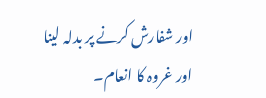اور شفارش کرنے پر بدلہ لینا اور غروہ کا انعام۔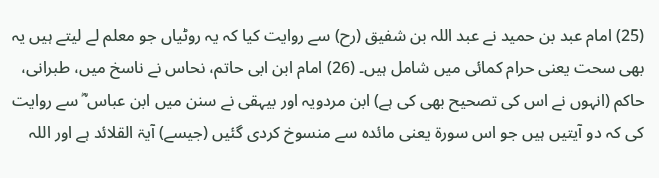(25) امام عبد بن حمید نے عبد اللہ بن شفیق (رح) سے روایت کیا کہ یہ روٹیاں جو معلم لے لیتے ہیں یہ بھی سحت یعنی حرام کمائی میں شامل ہیں۔ (26) امام ابن ابی حاتم، نحاس نے ناسخ میں، طبرانی، حاکم (انہوں نے اس کی تصحیح بھی کی ہے) ابن مردویہ اور بیہقی نے سنن میں ابن عباس ؓ سے روایت کی کہ دو آیتیں ہیں جو اس سورة یعنی مائدہ سے منسوخ کردی گئیں (جیسے) آیۃ القلائد ہے اور اللہ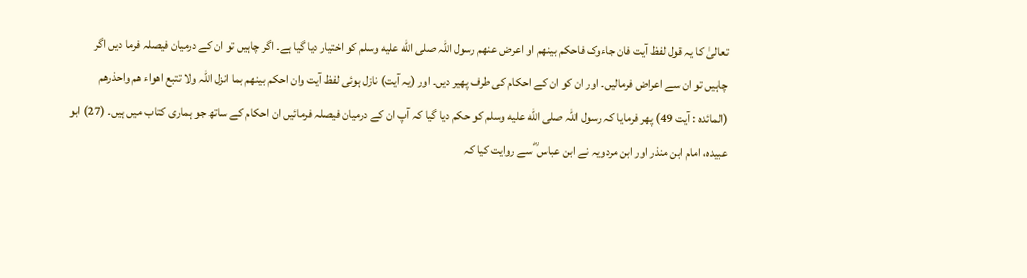تعالیٰ کا یہ قول لفظ آیت فان جاءوک فاحکم بینھم او اعرض عنھم رسول اللہ صلى الله عليه وسلم کو اختیار دیا گیا ہے۔ اگر چاہیں تو ان کے درمیان فیصلہ فرما دیں اگر چاہیں تو ان سے اعراض فرمالیں۔ اور ان کو ان کے احکام کی طرف پھیر دیں۔ اور (یہ آیت) نازل ہوئی لفظ آیت وان احکم بینھم بما انزل اللہ ولا تتبع اھواء ھم واحذرھم (المائدہ : آیت 49) پھر فرمایا کہ رسول اللہ صلى الله عليه وسلم کو حکم دیا گیا کہ آپ ان کے درمیان فیصلہ فرمائیں ان احکام کے ساتھ جو ہماری کتاب میں ہیں۔ (27) ابو عبیدہ، امام ابن منذر اور ابن مردویہ نے ابن عباس ؓ سے روایت کیا کہ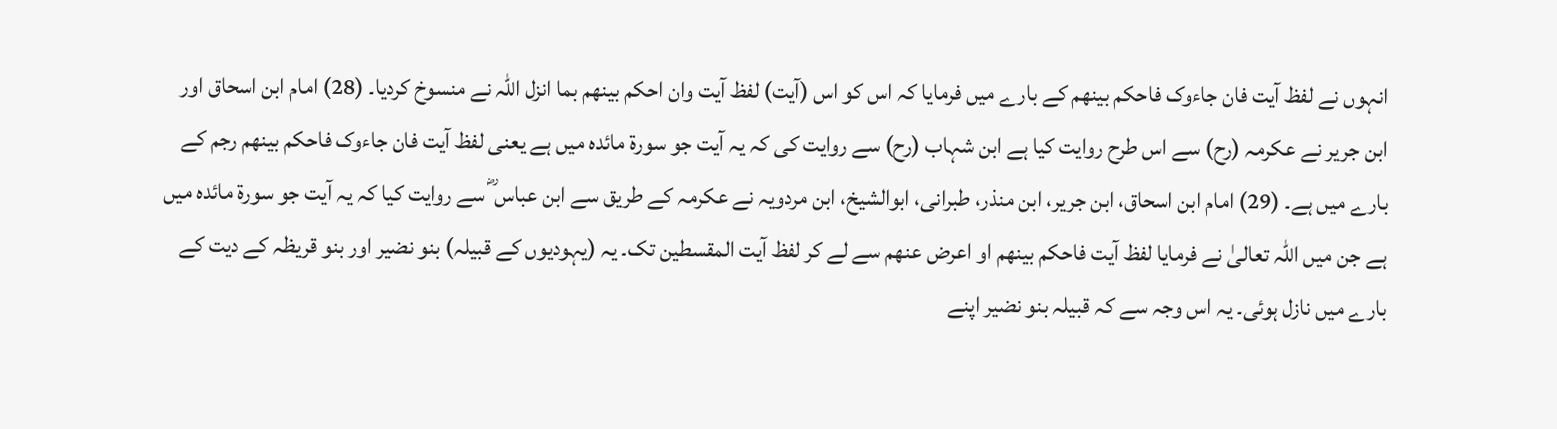انہوں نے لفظ آیت فان جاءوک فاحکم بینھم کے بارے میں فرمایا کہ اس کو اس (آیت) لفظ آیت وان احکم بینھم بما انزل اللہ نے منسوخ کردیا۔ (28) امام ابن اسحاق اور ابن جریر نے عکرمہ (رح) سے اس طرح روایت کیا ہے ابن شہاب (رح) سے روایت کی کہ یہ آیت جو سورة مائدہ میں ہے یعنی لفظ آیت فان جاءوک فاحکم بینھم رجم کے بارے میں ہے۔ (29) امام ابن اسحاق، ابن جریر، ابن منذر، طبرانی، ابوالشیخ، ابن مردویہ نے عکرمہ کے طریق سے ابن عباس ؓ سے روایت کیا کہ یہ آیت جو سورة مائدہ میں ہے جن میں اللہ تعالیٰ نے فرمایا لفظ آیت فاحکم بینھم او اعرض عنھم سے لے کر لفظ آیت المقسطین تک۔ یہ (یہودیوں کے قبیلہ) بنو نضیر اور بنو قریظہ کے دیت کے بارے میں نازل ہوئی۔ یہ اس وجہ سے کہ قبیلہ بنو نضیر اپنے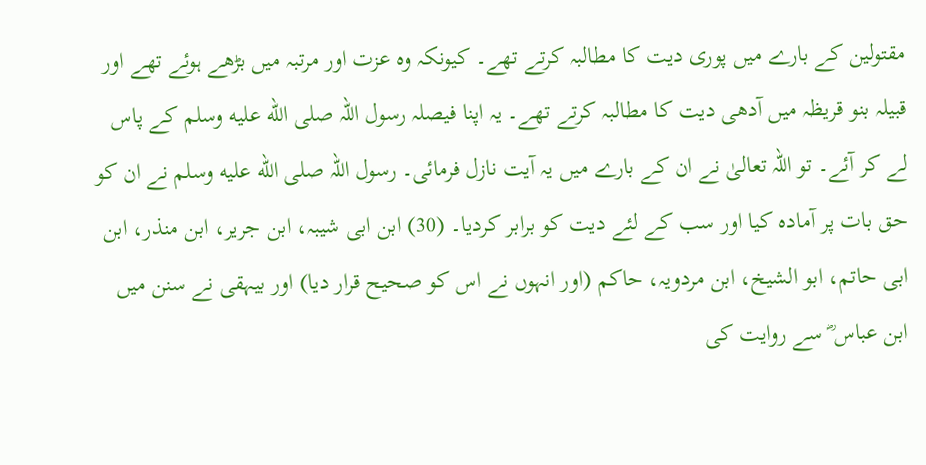مقتولین کے بارے میں پوری دیت کا مطالبہ کرتے تھے۔ کیونکہ وہ عزت اور مرتبہ میں بڑھے ہوئے تھے اور قبیلہ بنو قریظہ میں آدھی دیت کا مطالبہ کرتے تھے۔ یہ اپنا فیصلہ رسول اللہ صلى الله عليه وسلم کے پاس لے کر آئے۔ تو اللہ تعالیٰ نے ان کے بارے میں یہ آیت نازل فرمائی۔ رسول اللہ صلى الله عليه وسلم نے ان کو حق بات پر آمادہ کیا اور سب کے لئے دیت کو برابر کردیا۔ (30) ابن ابی شیبہ، ابن جریر، ابن منذر، ابن ابی حاتم، ابو الشیخ، ابن مردویہ، حاکم (اور انہوں نے اس کو صحیح قرار دیا) اور بیہقی نے سنن میں ابن عباس ؓ سے روایت کی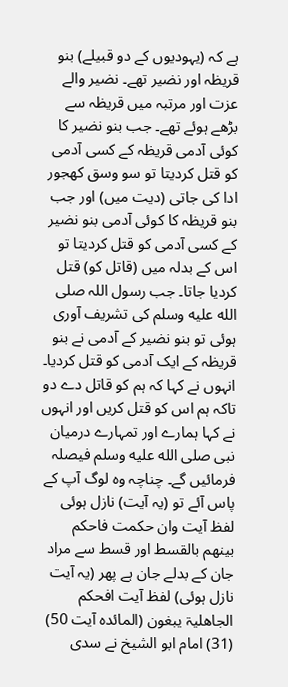ہے کہ (یہودیوں کے دو قبیلے) بنو قریظہ اور نضیر تھے۔ نضیر والے عزت اور مرتبہ میں قریظہ سے بڑھے ہوئے تھے۔ جب بنو نضیر کا کوئی آدمی قریظہ کے کسی آدمی کو قتل کردیتا تو سو وسق کھجور ادا کی جاتی (دیت میں) اور جب بنو قریظہ کا کوئی آدمی بنو نضیر کے کسی آدمی کو قتل کردیتا تو اس کے بدلہ میں (قاتل کو) قتل کردیا جاتا۔ جب رسول اللہ صلى الله عليه وسلم کی تشریف آوری ہوئی تو بنو نضیر کے آدمی نے بنو قریظہ کے ایک آدمی کو قتل کردیا۔ انہوں نے کہا کہ ہم کو قاتل دے دو تاکہ ہم اس کو قتل کریں اور انہوں نے کہا ہمارے اور تمہارے درمیان نبی صلى الله عليه وسلم فیصلہ فرمائیں گے۔ چناچہ وہ لوگ آپ کے پاس آئے تو (یہ آیت) نازل ہوئی لفظ آیت وان حکمت فاحکم بینھم بالقسط اور قسط سے مراد جان کے بدلے جان ہے پھر (یہ آیت نازل ہوئی) لفظ آیت افحکم الجاھلیۃ یبغون (المائدہ آیت 50) (31) امام ابو الشیخ نے سدی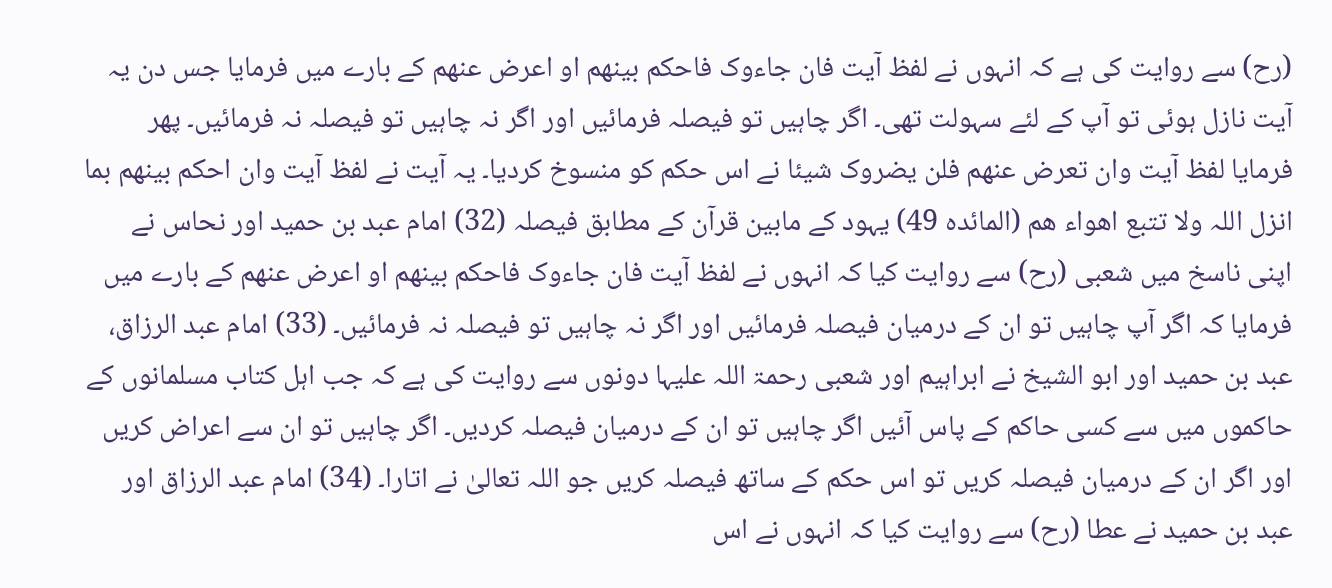(رح) سے روایت کی ہے کہ انہوں نے لفظ آیت فان جاءوک فاحکم بینھم او اعرض عنھم کے بارے میں فرمایا جس دن یہ آیت نازل ہوئی تو آپ کے لئے سہولت تھی۔ اگر چاہیں تو فیصلہ فرمائیں اور اگر نہ چاہیں تو فیصلہ نہ فرمائیں۔ پھر فرمایا لفظ آیت وان تعرض عنھم فلن یضروک شیئا نے اس حکم کو منسوخ کردیا۔ یہ آیت نے لفظ آیت وان احکم بینھم بما انزل اللہ ولا تتبع اھواء ھم (المائدہ 49) یہود کے مابین قرآن کے مطابق فیصلہ (32) امام عبد بن حمید اور نحاس نے اپنی ناسخ میں شعبی (رح) سے روایت کیا کہ انہوں نے لفظ آیت فان جاءوک فاحکم بینھم او اعرض عنھم کے بارے میں فرمایا کہ اگر آپ چاہیں تو ان کے درمیان فیصلہ فرمائیں اور اگر نہ چاہیں تو فیصلہ نہ فرمائیں۔ (33) امام عبد الرزاق، عبد بن حمید اور ابو الشیخ نے ابراہیم اور شعبی رحمۃ اللہ علیہا دونوں سے روایت کی ہے کہ جب اہل کتاب مسلمانوں کے حاکموں میں سے کسی حاکم کے پاس آئیں اگر چاہیں تو ان کے درمیان فیصلہ کردیں۔ اگر چاہیں تو ان سے اعراض کریں اور اگر ان کے درمیان فیصلہ کریں تو اس حکم کے ساتھ فیصلہ کریں جو اللہ تعالیٰ نے اتارا۔ (34) امام عبد الرزاق اور عبد بن حمید نے عطا (رح) سے روایت کیا کہ انہوں نے اس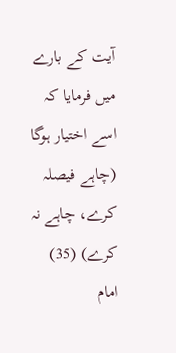آیت کے بارے میں فرمایا کہ اسے اختیار ہوگا (چاہے فیصلہ کرے، چاہے نہ کرے) (35) امام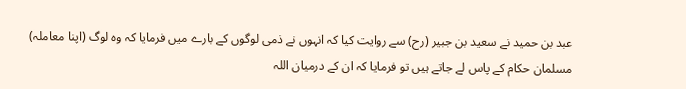عبد بن حمید نے سعید بن جبیر (رح) سے روایت کیا کہ انہوں نے ذمی لوگوں کے بارے میں فرمایا کہ وہ لوگ (اپنا معاملہ) مسلمان حکام کے پاس لے جاتے ہیں تو فرمایا کہ ان کے درمیان اللہ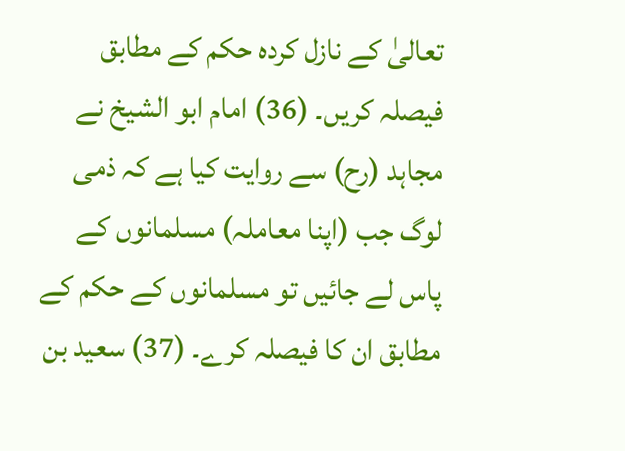تعالیٰ کے نازل کردہ حکم کے مطابق فیصلہ کریں۔ (36) امام ابو الشیخ نے مجاہد (رح) سے روایت کیا ہے کہ ذمی لوگ جب (اپنا معاملہ) مسلمانوں کے پاس لے جائیں تو مسلمانوں کے حکم کے مطابق ان کا فیصلہ کرے۔ (37) سعید بن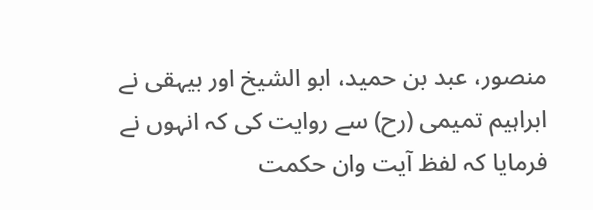منصور، عبد بن حمید، ابو الشیخ اور بیہقی نے ابراہیم تمیمی (رح) سے روایت کی کہ انہوں نے فرمایا کہ لفظ آیت وان حکمت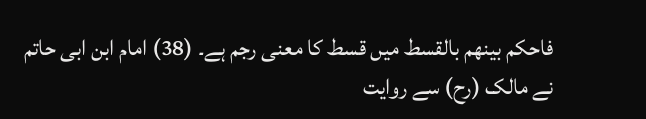فاحکم بینھم بالقسط میں قسط کا معنی رجم ہے۔ (38) امام ابن ابی حاتم نے مالک (رح) سے روایت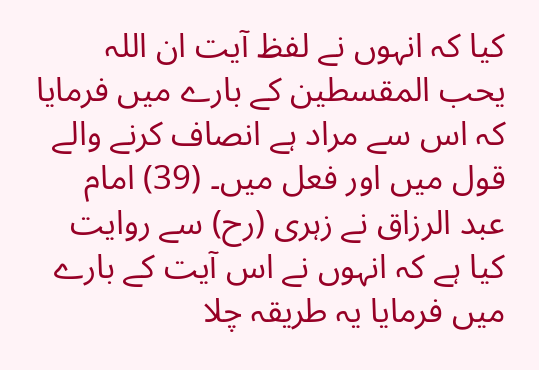کیا کہ انہوں نے لفظ آیت ان اللہ یحب المقسطین کے بارے میں فرمایا کہ اس سے مراد ہے انصاف کرنے والے قول میں اور فعل میں۔ (39) امام عبد الرزاق نے زہری (رح) سے روایت کیا ہے کہ انہوں نے اس آیت کے بارے میں فرمایا یہ طریقہ چلا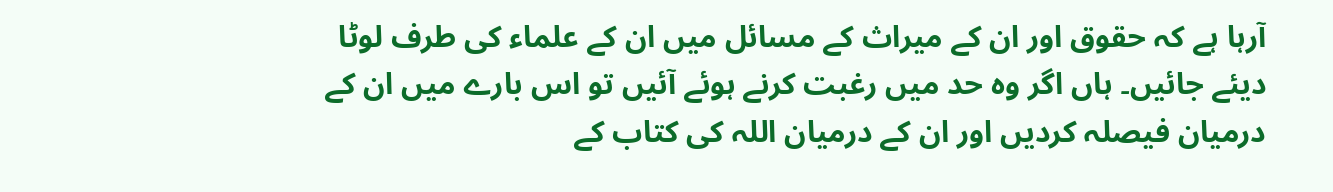آرہا ہے کہ حقوق اور ان کے میراث کے مسائل میں ان کے علماء کی طرف لوٹا دیئے جائیں۔ ہاں اگر وہ حد میں رغبت کرنے ہوئے آئیں تو اس بارے میں ان کے درمیان فیصلہ کردیں اور ان کے درمیان اللہ کی کتاب کے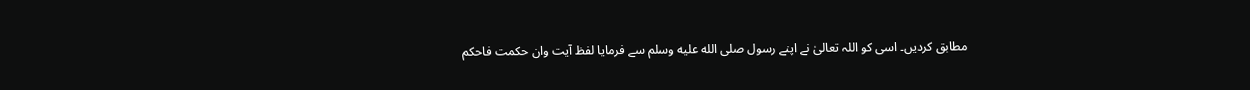مطابق کردیں۔ اسی کو اللہ تعالیٰ نے اپنے رسول صلى الله عليه وسلم سے فرمایا لفظ آیت وان حکمت فاحکم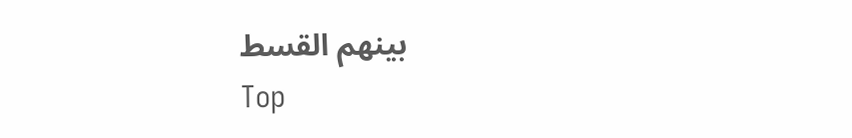بینھم القسط
Top